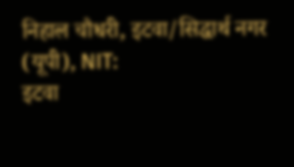निहाल चौधरी, इटवा/सिद्धार्थ नगर (यूपी), NIT:
इटवा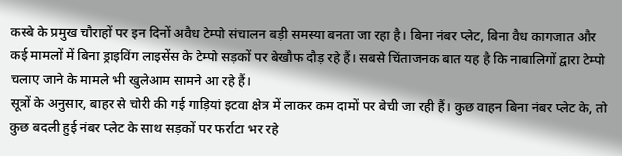कस्बे के प्रमुख चौराहों पर इन दिनों अवैध टेम्पो संचालन बड़ी समस्या बनता जा रहा है। बिना नंबर प्लेट, बिना वैध कागजात और कई मामलों में बिना ड्राइविंग लाइसेंस के टेम्पो सड़कों पर बेखौफ दौड़ रहे हैं। सबसे चिंताजनक बात यह है कि नाबालिगों द्वारा टेम्पो चलाए जाने के मामले भी खुलेआम सामने आ रहे हैं।
सूत्रों के अनुसार, बाहर से चोरी की गई गाड़ियां इटवा क्षेत्र में लाकर कम दामों पर बेची जा रही हैं। कुछ वाहन बिना नंबर प्लेट के, तो कुछ बदली हुई नंबर प्लेट के साथ सड़कों पर फर्राटा भर रहे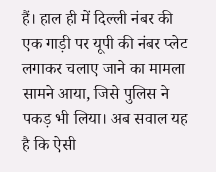हैं। हाल ही में दिल्ली नंबर की एक गाड़ी पर यूपी की नंबर प्लेट लगाकर चलाए जाने का मामला सामने आया, जिसे पुलिस ने पकड़ भी लिया। अब सवाल यह है कि ऐसी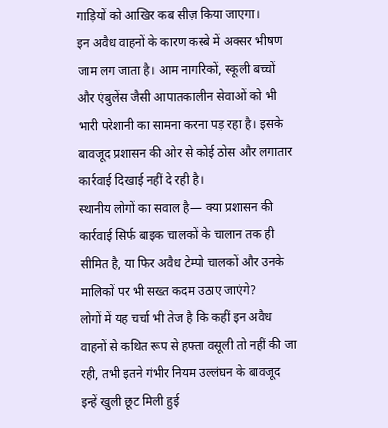गाड़ियों को आखिर कब सीज़ किया जाएगा।
इन अवैध वाहनों के कारण कस्बे में अक्सर भीषण जाम लग जाता है। आम नागरिकों, स्कूली बच्चों और एंबुलेंस जैसी आपातकालीन सेवाओं को भी भारी परेशानी का सामना करना पड़ रहा है। इसके बावजूद प्रशासन की ओर से कोई ठोस और लगातार कार्रवाई दिखाई नहीं दे रही है।
स्थानीय लोगों का सवाल है— क्या प्रशासन की कार्रवाई सिर्फ बाइक चालकों के चालान तक ही सीमित है, या फिर अवैध टेम्पो चालकों और उनके मालिकों पर भी सख्त कदम उठाए जाएंगे?
लोगों में यह चर्चा भी तेज है कि कहीं इन अवैध वाहनों से कथित रूप से हफ्ता वसूली तो नहीं की जा रही, तभी इतने गंभीर नियम उल्लंघन के बावजूद इन्हें खुली छूट मिली हुई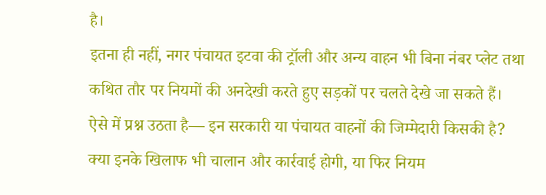है।
इतना ही नहीं, नगर पंचायत इटवा की ट्रॉली और अन्य वाहन भी बिना नंबर प्लेट तथा कथित तौर पर नियमों की अनदेखी करते हुए सड़कों पर चलते देखे जा सकते हैं।
ऐसे में प्रश्न उठता है— इन सरकारी या पंचायत वाहनों की जिम्मेदारी किसकी है? क्या इनके खिलाफ भी चालान और कार्रवाई होगी, या फिर नियम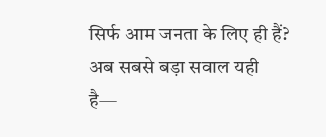सिर्फ आम जनता के लिए ही हैं?
अब सबसे बड़ा सवाल यही है—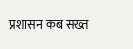प्रशासन कब सख्त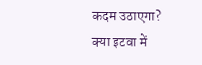कदम उठाएगा? क्या इटवा में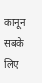कानून सबके लिए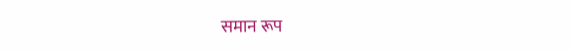समान रूप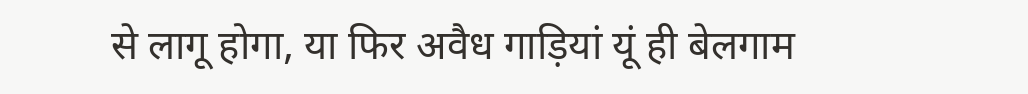से लागू होगा, या फिर अवैध गाड़ियां यूं ही बेलगाम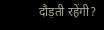दौड़ती रहेंगी?